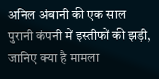अनिल अंबानी की एक साल पुरानी कंपनी में इस्तीफों की झड़ी, जानिए क्या है मामला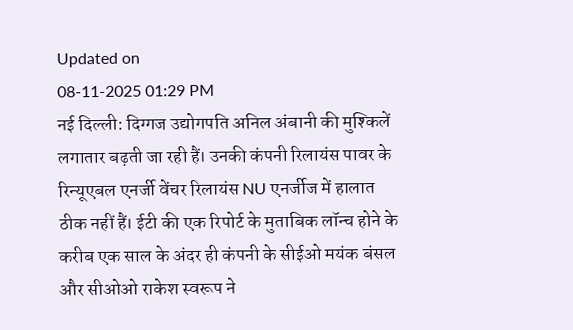Updated on
08-11-2025 01:29 PM
नई दिल्ली: दिग्गज उद्योगपति अनिल अंबानी की मुश्किलें लगातार बढ़ती जा रही हैं। उनकी कंपनी रिलायंस पावर के रिन्यूएबल एनर्जी वेंचर रिलायंस NU एनर्जीज में हालात ठीक नहीं हैं। ईटी की एक रिपोर्ट के मुताबिक लॉन्च होने के करीब एक साल के अंदर ही कंपनी के सीईओ मयंक बंसल और सीओओ राकेश स्वरूप ने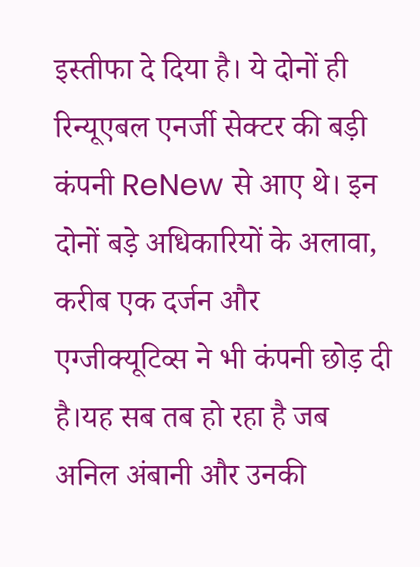इस्तीफा दे दिया है। ये दोनों ही रिन्यूएबल एनर्जी सेक्टर की बड़ी कंपनी ReNew से आए थे। इन दोनों बड़े अधिकारियों के अलावा, करीब एक दर्जन और एग्जीक्यूटिव्स ने भी कंपनी छोड़ दी है।यह सब तब हो रहा है जब अनिल अंबानी और उनकी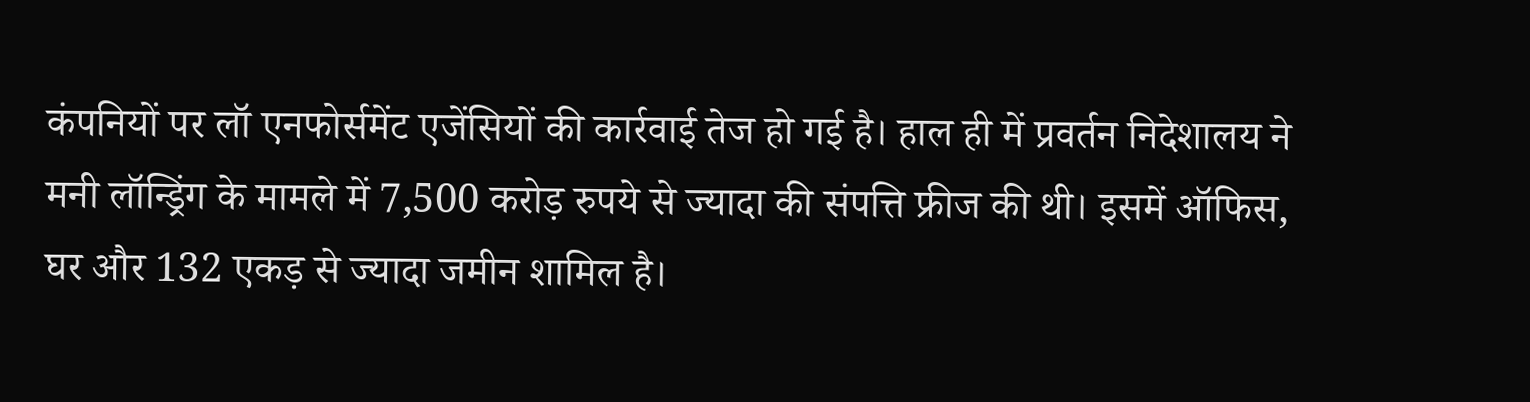कंपनियों पर लॉ एनफोर्समेंट एजेंसियों की कार्रवाई तेज हो गई है। हाल ही में प्रवर्तन निदेशालय ने मनी लॉन्ड्रिंग के मामले में 7,500 करोड़ रुपये से ज्यादा की संपत्ति फ्रीज की थी। इसमें ऑफिस, घर और 132 एकड़ से ज्यादा जमीन शामिल है।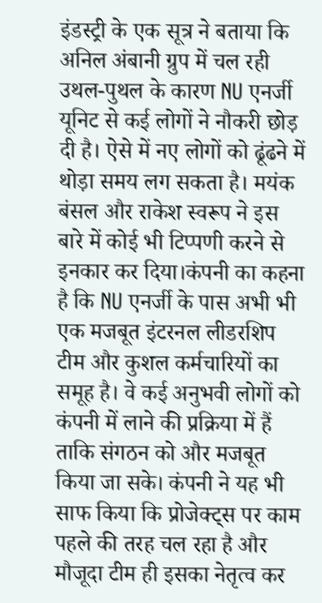इंडस्ट्री के एक सूत्र ने बताया कि अनिल अंबानी ग्रुप में चल रही उथल-पुथल के कारण NU एनर्जी यूनिट से कई लोगों ने नौकरी छोड़ दी है। ऐसे में नए लोगों को ढूंढने में थोड़ा समय लग सकता है। मयंक बंसल और राकेश स्वरूप ने इस बारे में कोई भी टिप्पणी करने से इनकार कर दिया।कंपनी का कहना है कि NU एनर्जी के पास अभी भी एक मजबूत इंटरनल लीडरशिप टीम और कुशल कर्मचारियों का समूह है। वे कई अनुभवी लोगों को कंपनी में लाने की प्रक्रिया में हैं ताकि संगठन को और मजबूत किया जा सके। कंपनी ने यह भी साफ किया कि प्रोजेक्ट्स पर काम पहले की तरह चल रहा है और मौजूदा टीम ही इसका नेतृत्व कर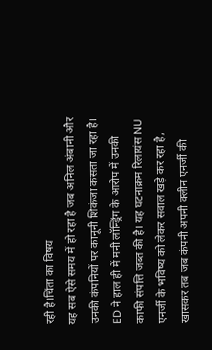रही है।चिंता का विषय
यह सब ऐसे समय में हो रहा है जब अनिल अंबानी और उनकी कंपनियों पर कानूनी शिकंजा कसता जा रहा है। ED ने हाल ही में मनी लॉन्ड्रिंग के आरोप में उनकी काफी संपत्ति जब्त की है। यह घटनाक्रम रिलायंस NU एनर्जी के भविष्य को लेकर सवाल खड़े कर रहा है, खासकर तब जब कंपनी अपनी क्लीन एनर्जी की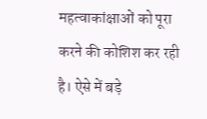महत्वाकांक्षाओं को पूरा करने की कोशिश कर रही है। ऐसे में बड़े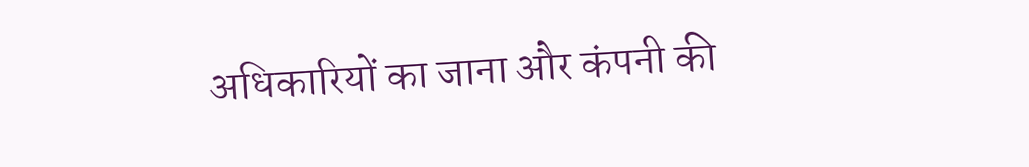अधिकारियों का जाना और कंपनी की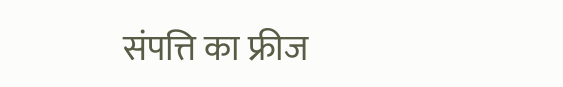संपत्ति का फ्रीज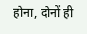होना, दोनों ही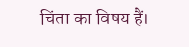चिंता का विषय हैं।